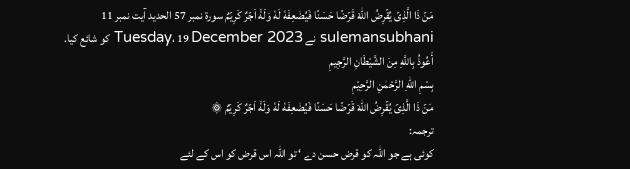مَنۡ ذَا الَّذِىۡ يُقۡرِضُ اللّٰهَ قَرۡضًا حَسَنًا فَيُضٰعِفَهٗ لَهٗ وَلَهٗۤ اَجۡرٌ كَرِيۡمٌ سورۃ نمبر 57 الحديد آیت نمبر 11
sulemansubhani نے Tuesday، 19 December 2023 کو شائع کیا.
أَعُوذُ بِاللَّهِ مِنَ الشَّيْطَانِ الرَّجِيمِ
بِسْمِ اللّٰهِ الرَّحْمٰنِ الرَّحِيْمِ
مَنۡ ذَا الَّذِىۡ يُقۡرِضُ اللّٰهَ قَرۡضًا حَسَنًا فَيُضٰعِفَهٗ لَهٗ وَلَهٗۤ اَجۡرٌ كَرِيۡمٌ ۞
ترجمہ:
کوئی ہے جو اللہ کو قرض حسن دے ‘ تو اللہ اس قرض کو اس کے لئے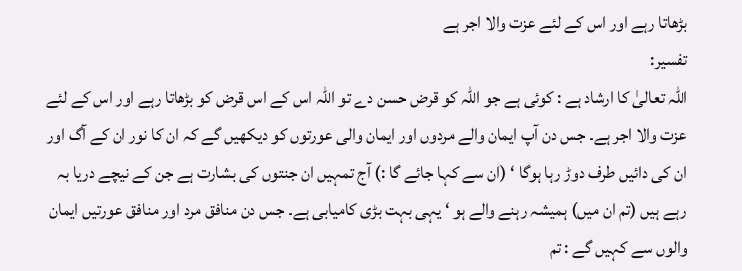بڑھاتا رہے اور اس کے لئے عزت والا اجر ہے
تفسیر:
اللہ تعالیٰ کا ارشاد ہے : کوئی ہے جو اللہ کو قرض حسن دے تو اللہ اس کے اس قرض کو بڑھاتا رہے اور اس کے لئے عزت والا اجر ہے۔ جس دن آپ ایمان والے مردوں اور ایمان والی عورتوں کو دیکھیں گے کہ ان کا نور ان کے آگ اور ان کی دائیں طرف دوڑ رہا ہوگا ‘ (ان سے کہا جائے گا :) آج تمہیں ان جنتوں کی بشارت ہے جن کے نیچے دریا بہ رہے ہیں (تم ان میں) ہمیشہ رہنے والے ہو ‘ یہی بہت بڑی کامیابی ہے۔ جس دن منافق مرد اور منافق عورتیں ایمان والوں سے کہیں گے : تم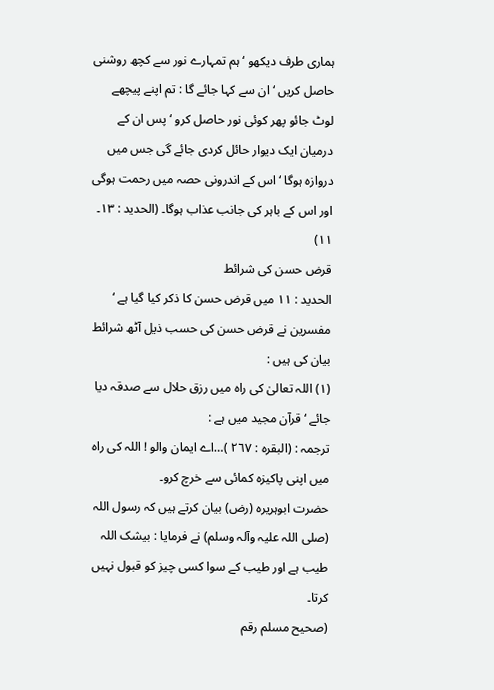ہماری طرف دیکھو ‘ ہم تمہارے نور سے کچھ روشنی حاصل کریں ‘ ان سے کہا جائے گا : تم اپنے پیچھے لوٹ جائو پھر کوئی نور حاصل کرو ‘ پس ان کے درمیان ایک دیوار حائل کردی جائے گی جس میں دروازہ ہوگا ‘ اس کے اندرونی حصہ میں رحمت ہوگی اور اس کے باہر کی جانب عذاب ہوگا۔ (الحدید : ١٣۔ ١١)
قرض حسن کی شرائط
الحدید : ١١ میں قرض حسن کا ذکر کیا گیا ہے ‘ مفسرین نے قرض حسن کی حسب ذیل آٹھ شرائط بیان کی ہیں :
(١) اللہ تعالیٰ کی راہ میں رزق حلال سے صدقہ دیا جائے ‘ قرآن مجید میں ہے :
ترجمہ : (البقرہ : ٢٦٧ )…اے ایمان والو ! اللہ کی راہ میں اپنی پاکیزہ کمائی سے خرچ کرو۔
حضرت ابوہریرہ (رض) بیان کرتے ہیں کہ رسول اللہ (صلی اللہ علیہ وآلہ وسلم) نے فرمایا : بیشک اللہ طیب ہے اور طیب کے سوا کسی چیز کو قبول نہیں کرتا۔
(صحیح مسلم رقم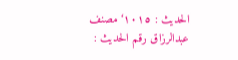الحدیث : ١٠١٥‘ مصنف عبدالرزاق رقم الحدیث :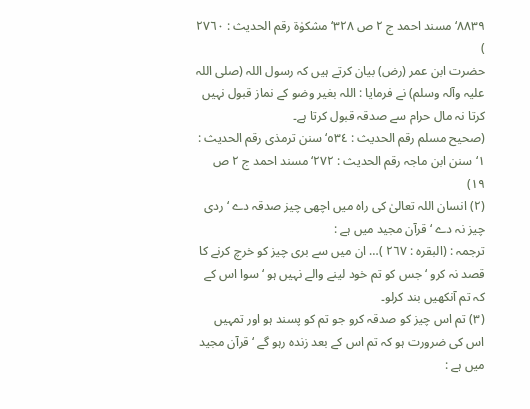٨٨٣٩‘ مسند احمد ج ٢ ص ٣٢٨‘ مشکوٰۃ رقم الحدیث : ٢٧٦٠ )
حضرت ابن عمر (رض) بیان کرتے ہیں کہ رسول اللہ (صلی اللہ علیہ وآلہ وسلم) نے فرمایا : اللہ بغیر وضو کے نماز قبول نہیں کرتا نہ مال حرام سے صدقہ قبول کرتا ہے۔
(صحیح مسلم رقم الحدیث : ٥٣٤‘ سنن ترمذی رقم الحدیث : ١‘ سنن ابن ماجہ رقم الحدیث : ٢٧٢‘ مسند احمد ج ٢ ص ١٩)
(٢) انسان اللہ تعالیٰ کی راہ میں اچھی چیز صدقہ دے ‘ ردی چیز نہ دے ‘ قرآن مجید میں ہے :
ترجمہ : (البقرہ : ٢٦٧ )… ان میں سے بری چیز کو خرچ کرنے کا قصد نہ کرو ‘ جس کو تم خود لینے والے نہیں ہو ‘ سوا اس کے کہ تم آنکھیں بند کرلو۔
(٣) تم اس چیز کو صدقہ کرو جو تم کو پسند ہو اور تمہیں اس کی ضرورت ہو کہ تم اس کے بعد زندہ رہو گے ‘ قرآن مجید میں ہے :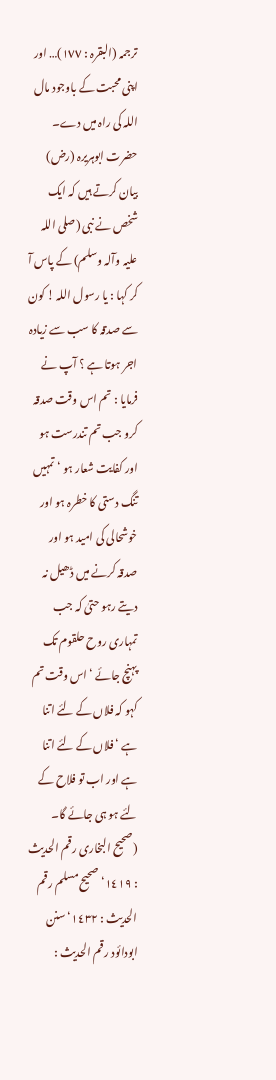ترجمہ (البقرہ : ١٧٧)… اور اپنی محبت کے باوجود مال اللہ کی راہ میں دے۔
حضرت ابوہریرہ (رض) بیان کرتے ہیں کہ ایک شخص نے نبی (صلی اللہ علیہ وآلہ وسلم) کے پاس آ کر کہا : یا رسول اللہ ! کون سے صدقہ کا سب سے زیادہ اجر ہوتا ہے ؟ آپ نے فرمایا : تم اس وقت صدقہ کرو جب تم تندرست ہو اور کفایت شعار ہو ‘ تمہیں تنگ دستی کا خطرہ ہو اور خوشحالی کی امید ہو اور صدقہ کرنے میں ڈھیل نہ دیتے رہو حتیٰ کہ جب تمہاری روح حلقوم تک پہنچ جائے ‘ اس وقت تم کہو کہ فلاں کے لئے اتنا ہے ‘ فلاں کے لئے اتنا ہے اور اب تو فلاح کے لئے ہو ہی جائے گا۔
(صحیح البخاری رقم الحدیث : ١٤١٩‘ صحیح مسلم رقم الحدیث : ١٤٣٢‘ سنن ابودائود رقم الحدیث :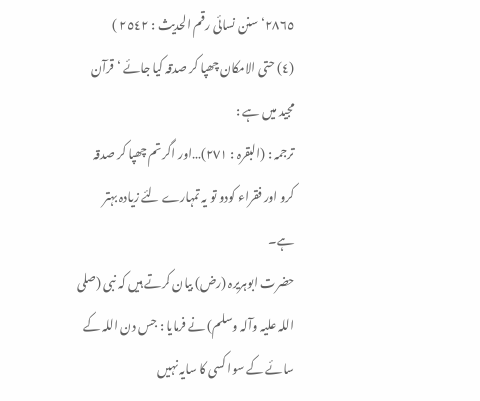٢٨٦٥‘ سنن نسائی رقم الحدیث : ٢٥٤٢ )
(٤) حتی الامکان چھپا کر صدقہ کیا جائے ‘ قرآن مجید میں ہے :
ترجمہ : (البقرہ : ٢٧١)…اور اگر تم چھپا کر صدقہ کرو اور فقراء کودو تو یہ تمہارے لئے زیادہ بہتر ہے۔
حضرت ابوہریرہ (رض) بیان کرتے ہیں کہ نبی (صلی اللہ علیہ وآلہ وسلم) نے فرمایا : جس دن اللہ کے سائے کے سوا کسی کا سایہ نہیں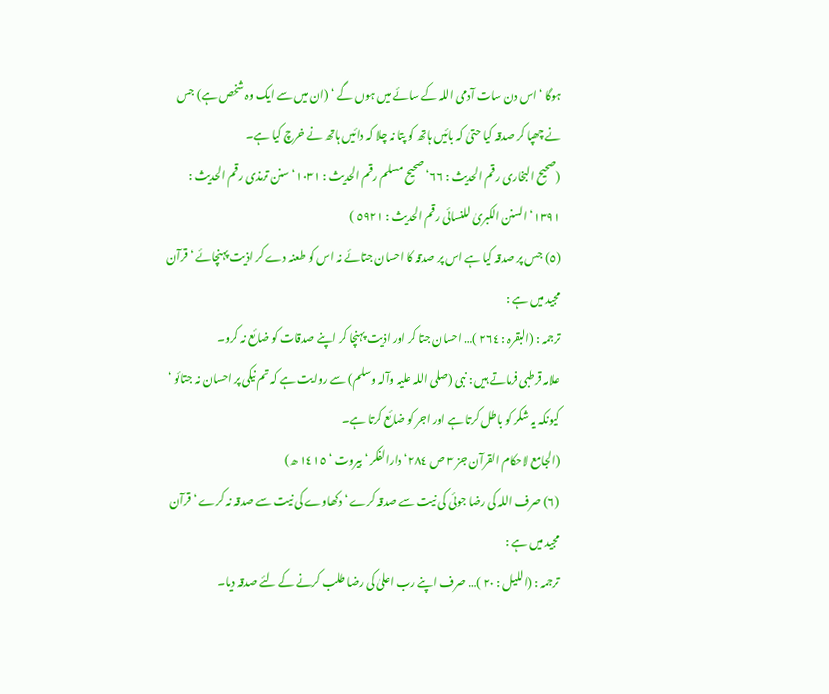ہوگا ‘ اس دن سات آدمی اللہ کے سائے میں ہوں گے ‘ (ان میں سے ایک وہ شخص ہے) جس نے چھپا کر صدقہ کیا حتیٰ کہ بائیں ہاتھ کو پتا نہ چلا کہ دائیں ہاتھ نے خرچ کیا ہے۔
(صحیح البخاری رقم الحدیث : ٦٦‘ صحیح مسلم رقم الحدیث : ١٠٣١‘ سنن ترمذی رقم الحدیث : ١٣٩١‘ السنن الکبریٰ للنسائی رقم الحدیث : ٥٩٢١ )
(٥) جس پر صدقہ کیا ہے اس پر صدقہ کا احسان جتائے نہ اس کو طعنہ دے کر اذیت پہنچائے ‘ قرآن مجید میں ہے :
ترجمہ : (البقرہ : ٢٦٤ )… احسان جتا کر اور اذیت پہنچا کر اپنے صدقات کو ضائع نہ کرو۔
علامہ قرطبی فرماتے ہیں : نبی (صلی اللہ علیہ وآلہ وسلم) سے روایت ہے کہ تم نیکی پر احسان نہ جتائو ‘ کیونکہ یہ شکر کو باطل کرتا ہے اور اجر کو ضائع کرتا ہے۔
(الجامع لاحکام القرآن جز ٣ ص ٢٨٤‘ دارالفکر ‘ بیروت ‘ ١٤١٥ ھ)
(٦) صرف اللہ کی رضا جوئی کی نیت سے صدقہ کرے ‘ دکھاوے کی نیت سے صدقہ نہ کرے ‘ قرآن مجید میں ہے :
ترجمہ : (اللیل : ٢٠ )… صرف اپنے رب اعلیٰ کی رضا طلب کرنے کے لئے صدقہ دیا۔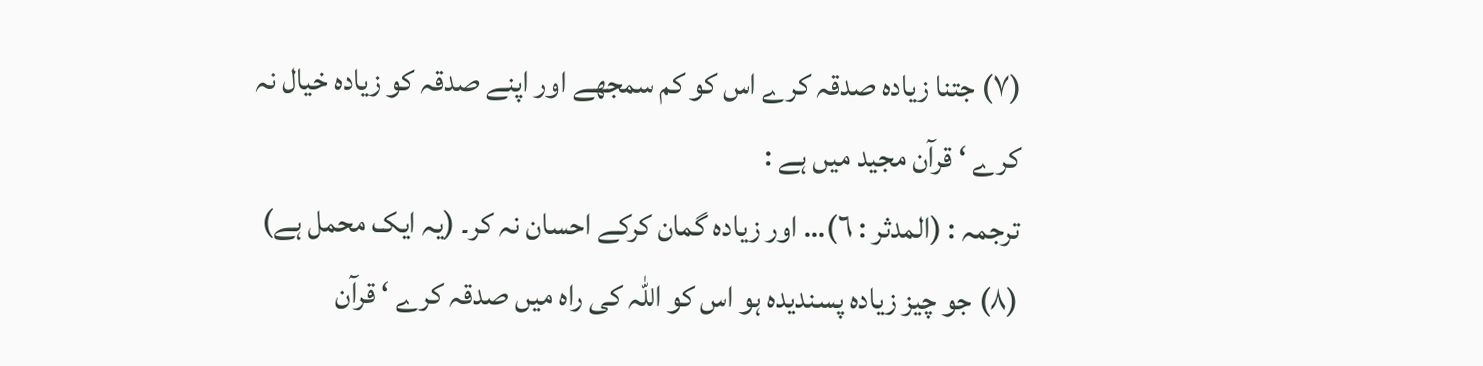(٧) جتنا زیادہ صدقہ کرے اس کو کم سمجھے اور اپنے صدقہ کو زیادہ خیال نہ کرے ‘ قرآن مجید میں ہے :
ترجمہ : (المدثر : ٦)… اور زیادہ گمان کرکے احسان نہ کر۔ (یہ ایک محمل ہے)
(٨) جو چیز زیادہ پسندیدہ ہو اس کو اللہ کی راہ میں صدقہ کرے ‘ قرآن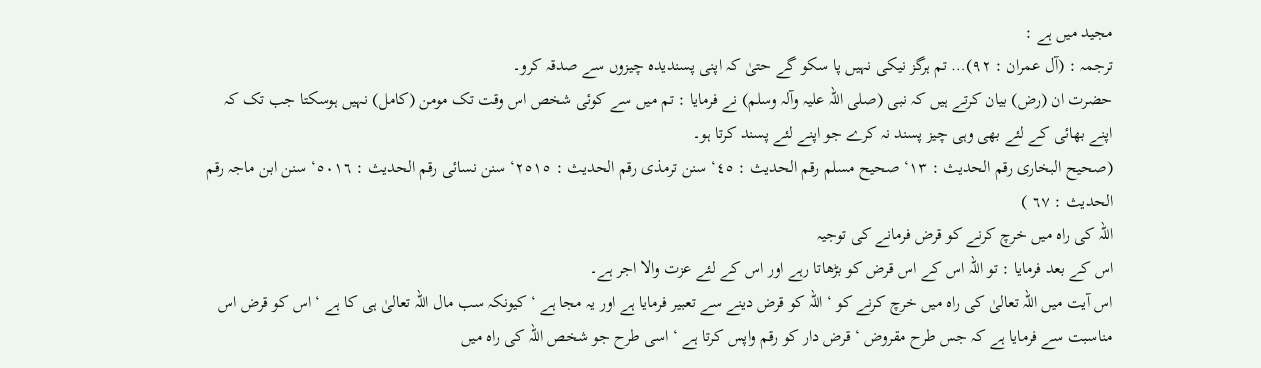مجید میں ہے :
ترجمہ : (آل عمران : ٩٢)… تم ہرگز نیکی نہیں پا سکو گے حتیٰ کہ اپنی پسندیدہ چیزوں سے صدقہ کرو۔
حضرت ان (رض) بیان کرتے ہیں کہ نبی (صلی اللہ علیہ وآلہ وسلم) نے فرمایا : تم میں سے کوئی شخص اس وقت تک مومن (کامل) نہیں ہوسکتا جب تک کہ اپنے بھائی کے لئے بھی وہی چیز پسند نہ کرے جو اپنے لئے پسند کرتا ہو۔
(صحیح البخاری رقم الحدیث : ١٣‘ صحیح مسلم رقم الحدیث : ٤٥‘ سنن ترمذی رقم الحدیث : ٢٥١٥‘ سنن نسائی رقم الحدیث : ٥٠١٦‘ سنن ابن ماجہ رقم الحدیث : ٦٧ )
اللہ کی راہ میں خرچ کرنے کو قرض فرمانے کی توجیہ
اس کے بعد فرمایا : تو اللہ اس کے اس قرض کو بڑھاتا رہے اور اس کے لئے عزت والا اجر ہے۔
اس آیت میں اللہ تعالیٰ کی راہ میں خرچ کرنے کو ‘ اللہ کو قرض دینے سے تعبیر فرمایا ہے اور یہ مجا ہے ‘ کیونکہ سب مال اللہ تعالیٰ ہی کا ہے ‘ اس کو قرض اس مناسبت سے فرمایا ہے کہ جس طرح مقروض ‘ قرض دار کو رقم واپس کرتا ہے ‘ اسی طرح جو شخص اللہ کی راہ میں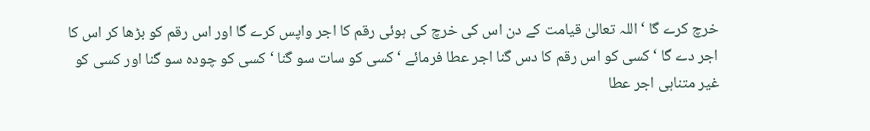خرچ کرے گا ‘ اللہ تعالیٰ قیامت کے دن اس کی خرچ کی ہوئی رقم کا اجر واپس کرے گا اور اس رقم کو بڑھا کر اس کا اجر دے گا ‘ کسی کو اس رقم کا دس گنا اجر عطا فرمائے ‘ کسی کو سات سو گنا ‘ کسی کو چودہ سو گنا اور کسی کو غیر متناہی اجر عطا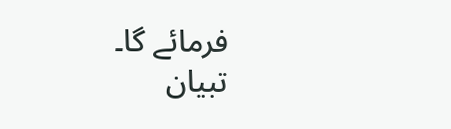فرمائے گا۔
تبیان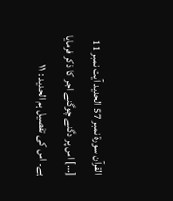القرآن سورۃ نمبر 57 الحديد آیت نمبر 11
[…] اس پر دگنے چوگنے اجر کا ذکر فرمایا ہے۔ اس کی تفصیل ہم الحدید : ١١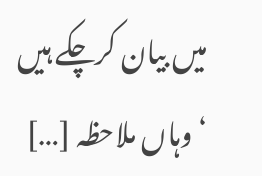میں بیان کرچکے ہیں ‘ وہاں ملاحظہ […]